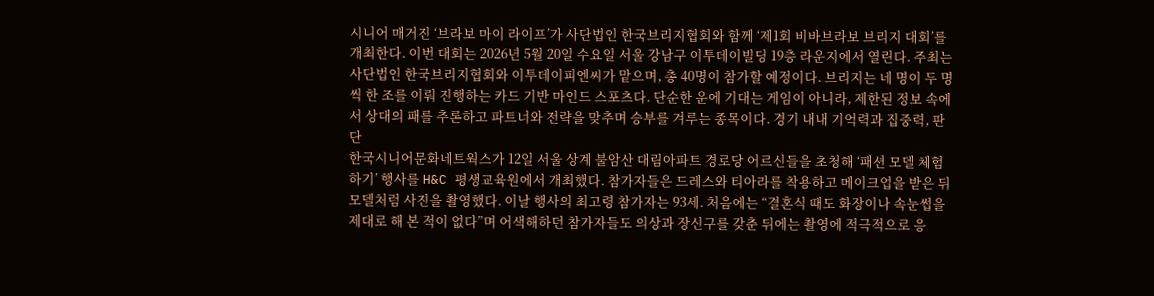시니어 매거진 ‘브라보 마이 라이프’가 사단법인 한국브리지협회와 함께 ‘제1회 비바브라보 브리지 대회’를 개최한다. 이번 대회는 2026년 5월 20일 수요일 서울 강남구 이투데이빌딩 19층 라운지에서 열린다. 주최는 사단법인 한국브리지협회와 이투데이피엔씨가 맡으며, 총 40명이 참가할 예정이다. 브리지는 네 명이 두 명씩 한 조를 이뤄 진행하는 카드 기반 마인드 스포츠다. 단순한 운에 기대는 게임이 아니라, 제한된 정보 속에서 상대의 패를 추론하고 파트너와 전략을 맞추며 승부를 겨루는 종목이다. 경기 내내 기억력과 집중력, 판단
한국시니어문화네트웍스가 12일 서울 상계 불암산 대림아파트 경로당 어르신들을 초청해 ‘패션 모델 체험하기’ 행사를 H&C 평생교육원에서 개최했다. 참가자들은 드레스와 티아라를 착용하고 메이크업을 받은 뒤 모델처럼 사진을 촬영했다. 이날 행사의 최고령 참가자는 93세. 처음에는 “결혼식 때도 화장이나 속눈썹을 제대로 해 본 적이 없다”며 어색해하던 참가자들도 의상과 장신구를 갖춘 뒤에는 촬영에 적극적으로 응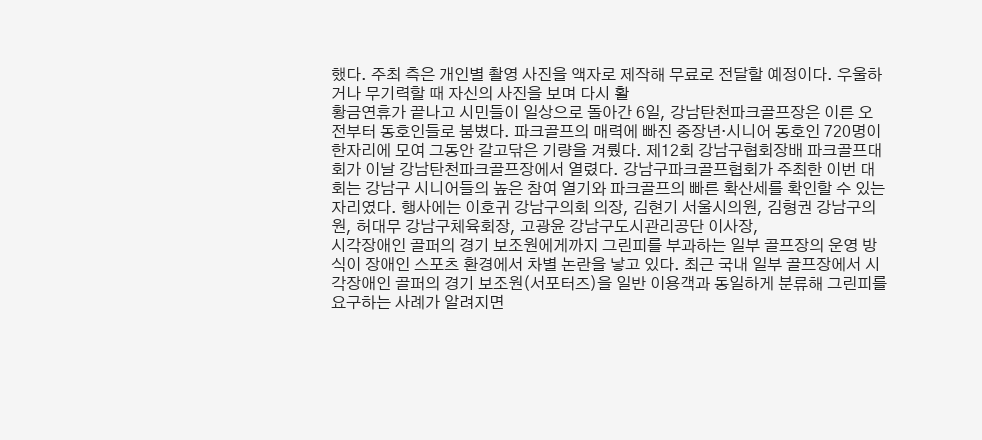했다. 주최 측은 개인별 촬영 사진을 액자로 제작해 무료로 전달할 예정이다. 우울하거나 무기력할 때 자신의 사진을 보며 다시 활
황금연휴가 끝나고 시민들이 일상으로 돌아간 6일, 강남탄천파크골프장은 이른 오전부터 동호인들로 붐볐다. 파크골프의 매력에 빠진 중장년·시니어 동호인 720명이 한자리에 모여 그동안 갈고닦은 기량을 겨뤘다. 제12회 강남구협회장배 파크골프대회가 이날 강남탄천파크골프장에서 열렸다. 강남구파크골프협회가 주최한 이번 대회는 강남구 시니어들의 높은 참여 열기와 파크골프의 빠른 확산세를 확인할 수 있는 자리였다. 행사에는 이호귀 강남구의회 의장, 김현기 서울시의원, 김형권 강남구의원, 허대무 강남구체육회장, 고광윤 강남구도시관리공단 이사장,
시각장애인 골퍼의 경기 보조원에게까지 그린피를 부과하는 일부 골프장의 운영 방식이 장애인 스포츠 환경에서 차별 논란을 낳고 있다. 최근 국내 일부 골프장에서 시각장애인 골퍼의 경기 보조원(서포터즈)을 일반 이용객과 동일하게 분류해 그린피를 요구하는 사례가 알려지면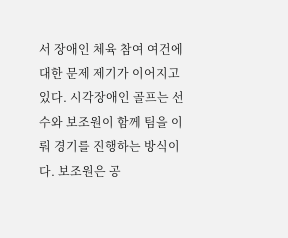서 장애인 체육 참여 여건에 대한 문제 제기가 이어지고 있다. 시각장애인 골프는 선수와 보조원이 함께 팀을 이뤄 경기를 진행하는 방식이다. 보조원은 공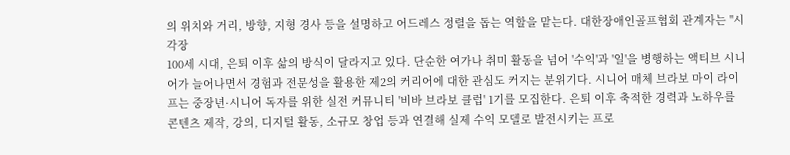의 위치와 거리, 방향, 지형 경사 등을 설명하고 어드레스 정렬을 돕는 역할을 맡는다. 대한장애인골프협회 관계자는 "시각장
100세 시대, 은퇴 이후 삶의 방식이 달라지고 있다. 단순한 여가나 취미 활동을 넘어 '수익'과 '일'을 병행하는 액티브 시니어가 늘어나면서 경험과 전문성을 활용한 제2의 커리어에 대한 관심도 커지는 분위기다. 시니어 매체 브라보 마이 라이프는 중장년·시니어 독자를 위한 실전 커뮤니티 '비바 브라보 클럽' 1기를 모집한다. 은퇴 이후 축적한 경력과 노하우를 콘텐츠 제작, 강의, 디지털 활동, 소규모 창업 등과 연결해 실제 수익 모델로 발전시키는 프로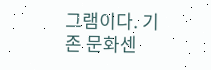그램이다. 기존 문화센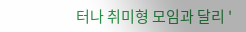터나 취미형 모임과 달리 '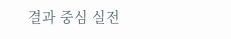결과 중심 실전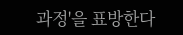과정'을 표방한다